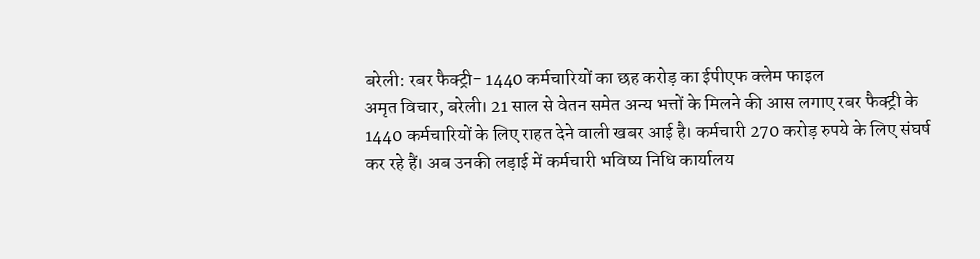बरेली: रबर फैक्ट्री- 1440 कर्मचारियों का छह करोड़ का ईपीएफ क्लेम फाइल
अमृत विचार, बरेली। 21 साल से वेतन समेत अन्य भत्तों के मिलने की आस लगाए रबर फैक्ट्री के 1440 कर्मचारियों के लिए राहत देने वाली खबर आई है। कर्मचारी 270 करोड़ रुपये के लिए संघर्ष कर रहे हैं। अब उनकी लड़ाई में कर्मचारी भविष्य निधि कार्यालय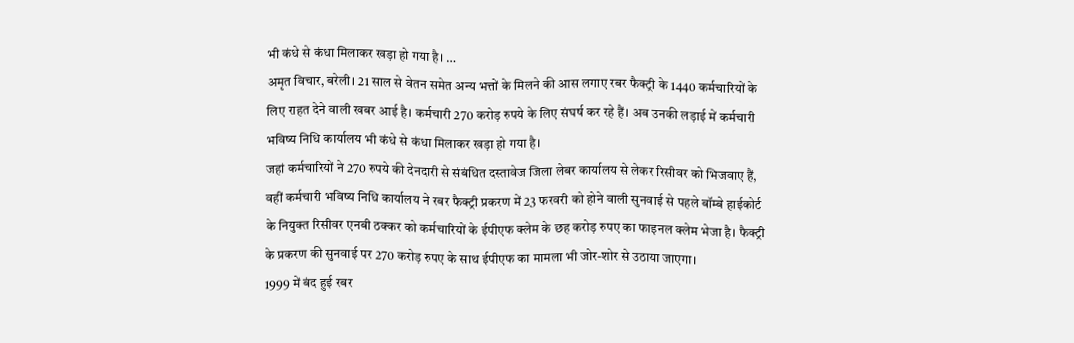भी कंधे से कंधा मिलाकर खड़ा हो गया है। …
अमृत विचार, बरेली। 21 साल से वेतन समेत अन्य भत्तों के मिलने की आस लगाए रबर फैक्ट्री के 1440 कर्मचारियों के लिए राहत देने वाली खबर आई है। कर्मचारी 270 करोड़ रुपये के लिए संघर्ष कर रहे हैं। अब उनकी लड़ाई में कर्मचारी भविष्य निधि कार्यालय भी कंधे से कंधा मिलाकर खड़ा हो गया है।
जहां कर्मचारियों ने 270 रुपये की देनदारी से संबंधित दस्तावेज जिला लेबर कार्यालय से लेकर रिसीवर को भिजवाए हैं, वहीं कर्मचारी भविष्य निधि कार्यालय ने रबर फैक्ट्री प्रकरण में 23 फरवरी को होने वाली सुनवाई से पहले बॉम्बे हाईकोर्ट के नियुक्त रिसीवर एनबी ठक्कर को कर्मचारियों के ईपीएफ क्लेम के छह करोड़ रुपए का फाइनल क्लेम भेजा है। फैक्ट्री के प्रकरण की सुनवाई पर 270 करोड़ रुपए के साथ ईपीएफ का मामला भी जोर-शोर से उठाया जाएगा।
1999 में बंद हुई रबर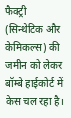फैक्ट्री (सिन्थेटिक और केमिकल्स) की जमीन को लेकर बॉम्बे हाईकोर्ट में केस चल रहा है।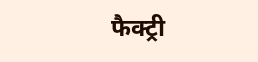फैक्ट्री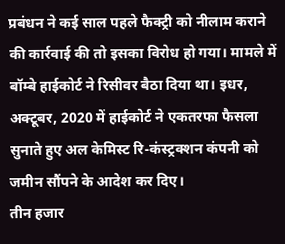प्रबंधन ने कई साल पहले फैक्ट्री को नीलाम कराने की कार्रवाई की तो इसका विरोध हो गया। मामले में बॉम्बे हाईकोर्ट ने रिसीवर बैठा दिया था। इधर, अक्टूबर, 2020 में हाईकोर्ट ने एकतरफा फैसला सुनाते हुए अल केमिस्ट रि-कंस्ट्रक्शन कंपनी को जमीन सौंपने के आदेश कर दिए।
तीन हजार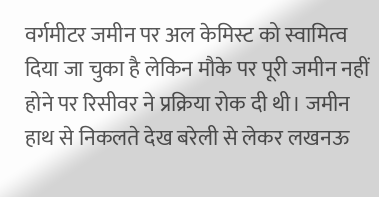वर्गमीटर जमीन पर अल केमिस्ट को स्वामित्व दिया जा चुका है लेकिन मौके पर पूरी जमीन नहीं होने पर रिसीवर ने प्रक्रिया रोक दी थी। जमीन हाथ से निकलते देख बरेली से लेकर लखनऊ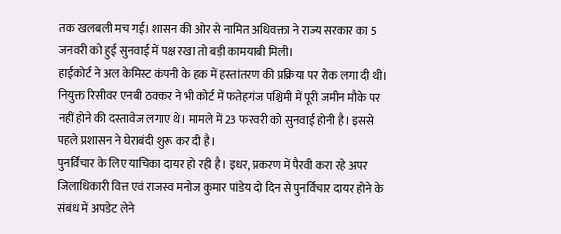तक खलबली मच गई। शासन की ओर से नामित अधिवक्ता ने राज्य सरकार का 5 जनवरी को हुई सुनवाई में पक्ष रखा तो बड़ी कामयाबी मिली।
हाईकोर्ट ने अल केमिस्ट कंपनी के हक में हस्तांतरण की प्रक्रिया पर रोक लगा दी थी। नियुक्त रिसीवर एनबी ठक्कर ने भी कोर्ट में फतेहगंज पश्चिमी में पूरी जमीन मौके पर नहीं होने की दस्तावेज लगाए थे। मामले में 23 फरवरी को सुनवाई होनी है। इससे पहले प्रशासन ने घेराबंदी शुरू कर दी है।
पुनर्विचार के लिए याचिका दायर हो रही है। इधर, प्रकरण में पैरवी करा रहे अपर जिलाधिकारी वित्त एवं राजस्व मनोज कुमार पांडेय दो दिन से पुनर्विचार दायर होने के संबंध में अपडेट लेने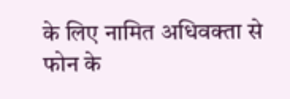के लिए नामित अधिवक्ता से फोन के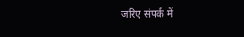जरिए संपर्क में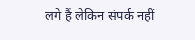लगे हैं लेकिन संपर्क नहीं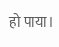हो पाया।